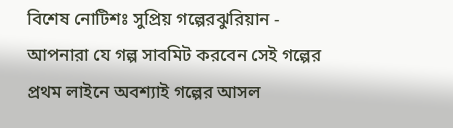বিশেষ নোটিশঃ সুপ্রিয় গল্পেরঝুরিয়ান - আপনারা যে গল্প সাবমিট করবেন সেই গল্পের প্রথম লাইনে অবশ্যাই গল্পের আসল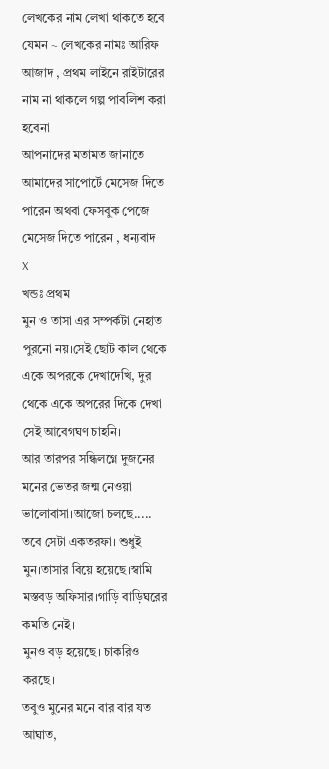লেখকের নাম লেখা থাকতে হবে যেমন ~ লেখকের নামঃ আরিফ আজাদ , প্রথম লাইনে রাইটারের নাম না থাকলে গল্প পাবলিশ করা হবেনা
আপনাদের মতামত জানাতে আমাদের সাপোর্টে মেসেজ দিতে পারেন অথবা ফেসবুক পেজে মেসেজ দিতে পারেন , ধন্যবাদ
X
খন্ডঃ প্রথম
মুন ও তাসা এর সম্পর্কটা নেহাত পুরনো নয়।সেই ছোট কাল থেকে একে অপরকে দেখাদেখি, দুর থেকে একে অপরের দিকে দেখা সেই আবেগঘণ চাহনি।
আর তারপর সন্ধিলগ্নে দুজনের মনের ভেতর জন্ম নেওয়া ভালোবাসা।আজো চলছে.....
তবে সেটা একতরফা। শুধুই মুন।তাসার বিয়ে হয়েছে।স্বামি মস্তবড় অফিসার।গাড়ি বাড়িঘরের কমতি নেই।
মুনও বড় হয়েছে। চাকরিও করছে।
তবুও মুনের মনে বার বার যত আঘাত,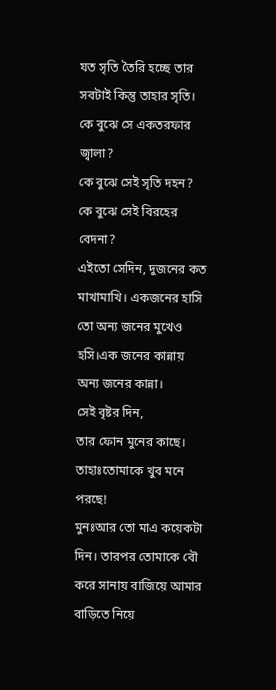যত সৃতি তৈরি হচ্ছে তার সবটাই কিন্তু তাহার সৃতি।
কে বুঝে সে একতরফার জ্বালা?
কে বুঝে সেই সৃতি দহন?
কে বুঝে সেই বিরহের বেদনা?
এইতো সেদিন, দুজনের কত মাখামাখি। একজনের হাসি তো অন্য জনের মুখেও হসি।এক জনের কান্নায় অন্য জনের কান্না।
সেই বৃষ্টর দিন,
তার ফোন মুনের কাছে।
তাহাঃতোমাকে খুব মনে পরছে!
মুনঃআর তো মাএ কয়েকটা দিন। তারপর তোমাকে বৌ করে সানায় বাজিয়ে আমার বাড়িতে নিয়ে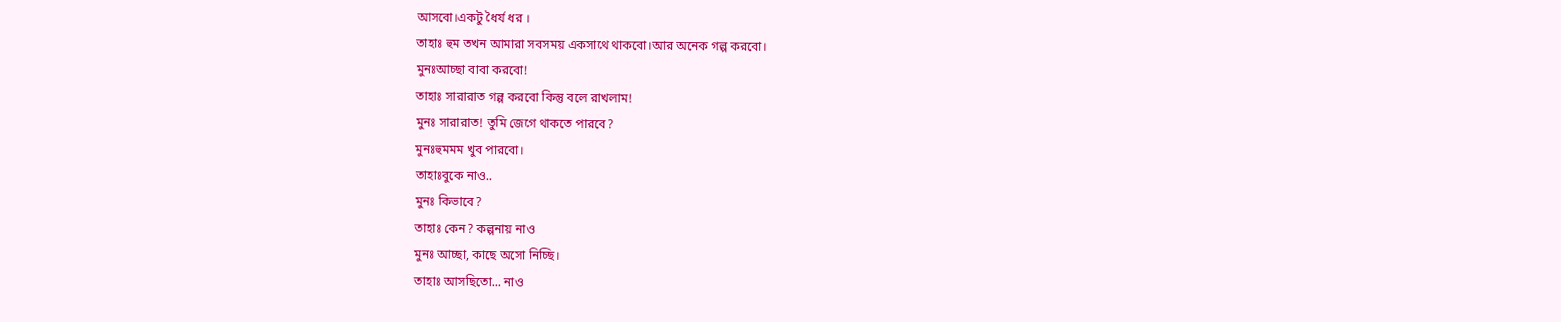আসবো।একটু ধৈর্য ধর ।
তাহাঃ হুম তখন আমারা সবসময় একসাথে থাকবো।আর অনেক গল্প করবো।
মুনঃআচ্ছা বাবা করবো!
তাহাঃ সারারাত গল্প করবো কিন্তু বলে রাখলাম!
মুনঃ সারারাত! তুমি জেগে থাকতে পারবে?
মুনঃহুমমম খুব পারবো।
তাহাঃবুকে নাও..
মুনঃ কিভাবে?
তাহাঃ কেন? কল্পনায় নাও
মুনঃ আচ্ছা, কাছে অসো নিচ্ছি।
তাহাঃ আসছিতো... নাও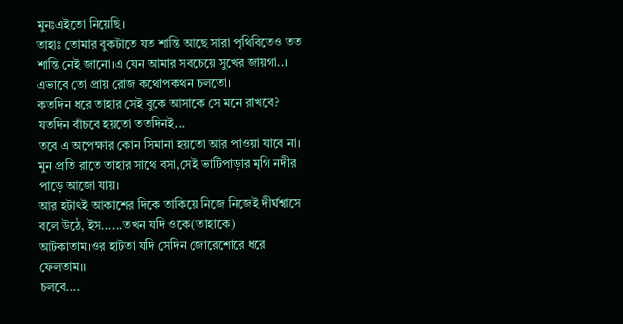মুনঃএইতো নিয়েছি।
তাহাঃ তোমার বুকটাতে যত শান্তি আছে সারা পৃথিবিতেও তত শান্তি নেই জানো।এ যেন আমার সবচেয়ে সুখের জায়গা..।
এভাবে তো প্রায় রোজ কথোপকথন চলতো।
কতদিন ধরে তাহার সেই বুকে আসাকে সে মনে রাখবে?
যতদিন বাঁচবে হয়তো ততদিনই...
তবে এ অপেক্ষার কোন সিমানা হয়তো আর পাওয়া যাবে না।
মুন প্রতি রাতে তাহার সাথে বসা,সেই ভাটিপাড়ার মৃগি নদীর পাড়ে আজো যায়।
আর হটাৎই আকাশের দিকে তাকিয়ে নিজে নিজেই দীর্ঘশ্বাসে বলে উঠে, ইস......তখন যদি ওকে(তাহাকে) আটকাতাম।ওর হাটতা যদি সেদিন জোরেশোরে ধরে ফেলতাম।।
চলবে....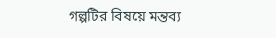গল্পটির বিষয়ে মন্তব্য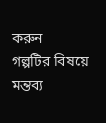করুন
গল্পটির বিষয়ে মন্তব্য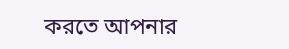করতে আপনার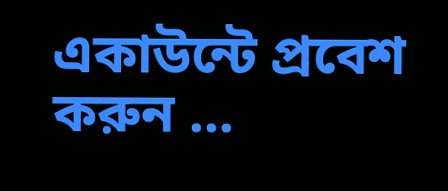একাউন্টে প্রবেশ করুন ...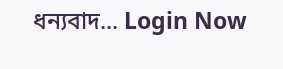ধন্যবাদ... Login Now